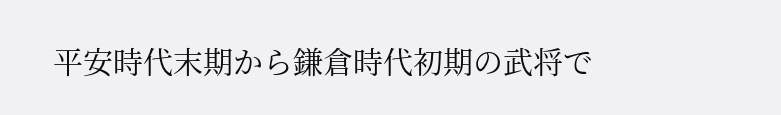平安時代末期から鎌倉時代初期の武将で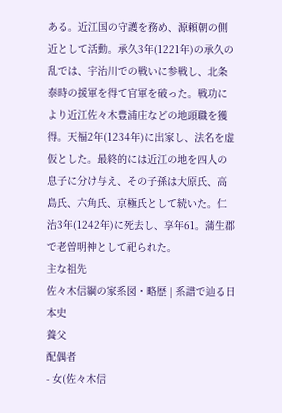ある。近江国の守護を務め、源頼朝の側近として活動。承久3年(1221年)の承久の乱では、宇治川での戦いに参戦し、北条泰時の援軍を得て官軍を破った。戦功により近江佐々木豊浦庄などの地頭職を獲得。天福2年(1234年)に出家し、法名を虚仮とした。最終的には近江の地を四人の息子に分け与え、その子孫は大原氏、高島氏、六角氏、京極氏として続いた。仁治3年(1242年)に死去し、享年61。蒲生郡で老曽明神として祀られた。
主な祖先
佐々木信綱の家系図・略歴 | 系譜で辿る日本史
養父
配偶者
- 女(佐々木信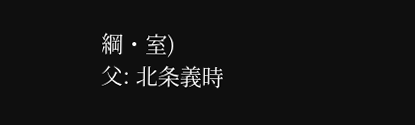綱・室)
父: 北条義時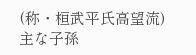(称・桓武平氏高望流)
主な子孫